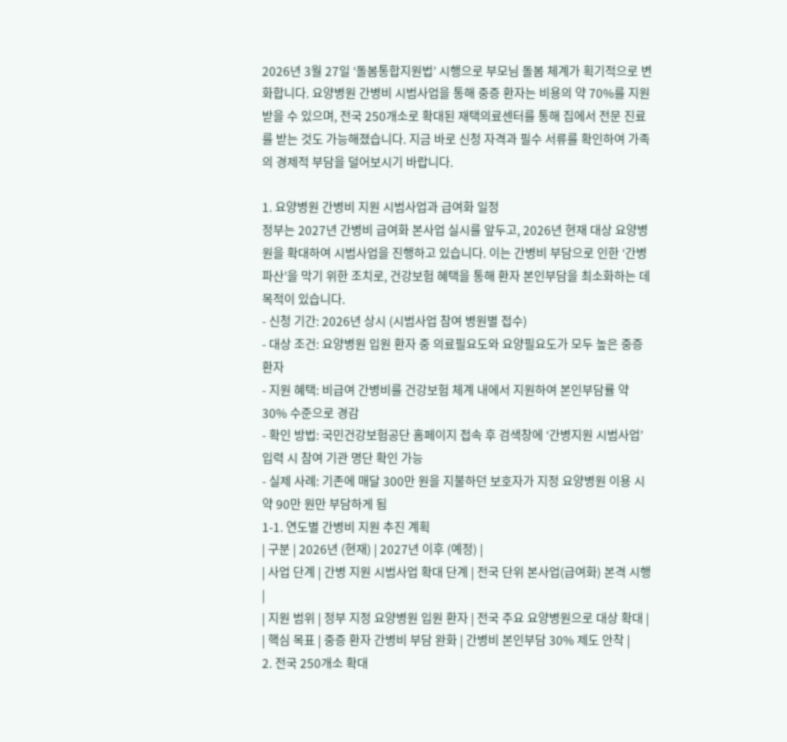2026년 3월 27일 ‘돌봄통합지원법’ 시행으로 부모님 돌봄 체계가 획기적으로 변화합니다. 요양병원 간병비 시범사업을 통해 중증 환자는 비용의 약 70%를 지원받을 수 있으며, 전국 250개소로 확대된 재택의료센터를 통해 집에서 전문 진료를 받는 것도 가능해졌습니다. 지금 바로 신청 자격과 필수 서류를 확인하여 가족의 경제적 부담을 덜어보시기 바랍니다.

1. 요양병원 간병비 지원 시범사업과 급여화 일정
정부는 2027년 간병비 급여화 본사업 실시를 앞두고, 2026년 현재 대상 요양병원을 확대하여 시범사업을 진행하고 있습니다. 이는 간병비 부담으로 인한 ‘간병 파산’을 막기 위한 조치로, 건강보험 혜택을 통해 환자 본인부담을 최소화하는 데 목적이 있습니다.
- 신청 기간: 2026년 상시 (시범사업 참여 병원별 접수)
- 대상 조건: 요양병원 입원 환자 중 의료필요도와 요양필요도가 모두 높은 중증 환자
- 지원 혜택: 비급여 간병비를 건강보험 체계 내에서 지원하여 본인부담률 약 30% 수준으로 경감
- 확인 방법: 국민건강보험공단 홈페이지 접속 후 검색창에 ‘간병지원 시범사업’ 입력 시 참여 기관 명단 확인 가능
- 실제 사례: 기존에 매달 300만 원을 지불하던 보호자가 지정 요양병원 이용 시 약 90만 원만 부담하게 됨
1-1. 연도별 간병비 지원 추진 계획
| 구분 | 2026년 (현재) | 2027년 이후 (예정) |
| 사업 단계 | 간병 지원 시범사업 확대 단계 | 전국 단위 본사업(급여화) 본격 시행 |
| 지원 범위 | 정부 지정 요양병원 입원 환자 | 전국 주요 요양병원으로 대상 확대 |
| 핵심 목표 | 중증 환자 간병비 부담 완화 | 간병비 본인부담 30% 제도 안착 |
2. 전국 250개소 확대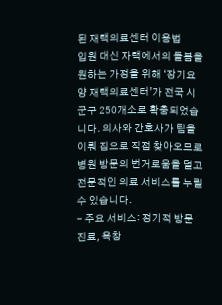된 재택의료센터 이용법
입원 대신 자택에서의 돌봄을 원하는 가정을 위해 ‘장기요양 재택의료센터’가 전국 시군구 250개소로 확충되었습니다. 의사와 간호사가 팀을 이뤄 집으로 직접 찾아오므로 병원 방문의 번거로움을 덜고 전문적인 의료 서비스를 누릴 수 있습니다.
- 주요 서비스: 정기적 방문 진료, 욕창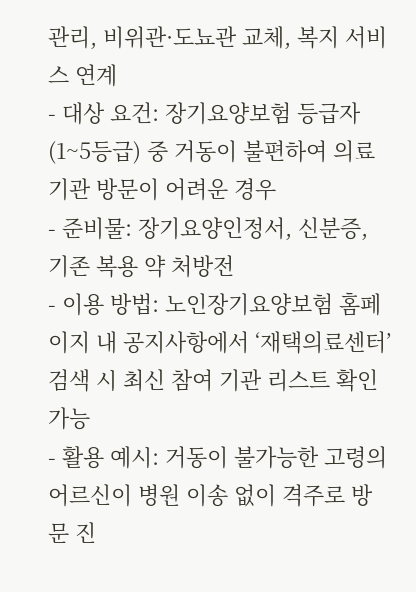관리, 비위관·도뇨관 교체, 복지 서비스 연계
- 대상 요건: 장기요양보험 등급자(1~5등급) 중 거동이 불편하여 의료기관 방문이 어려운 경우
- 준비물: 장기요양인정서, 신분증, 기존 복용 약 처방전
- 이용 방법: 노인장기요양보험 홈페이지 내 공지사항에서 ‘재택의료센터’ 검색 시 최신 참여 기관 리스트 확인 가능
- 활용 예시: 거동이 불가능한 고령의 어르신이 병원 이송 없이 격주로 방문 진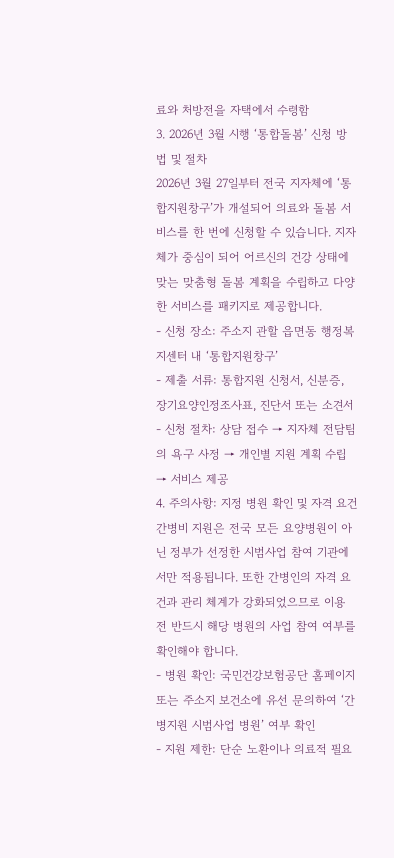료와 처방전을 자택에서 수령함
3. 2026년 3월 시행 ‘통합돌봄’ 신청 방법 및 절차
2026년 3월 27일부터 전국 지자체에 ‘통합지원창구’가 개설되어 의료와 돌봄 서비스를 한 번에 신청할 수 있습니다. 지자체가 중심이 되어 어르신의 건강 상태에 맞는 맞춤형 돌봄 계획을 수립하고 다양한 서비스를 패키지로 제공합니다.
- 신청 장소: 주소지 관할 읍면동 행정복지센터 내 ‘통합지원창구’
- 제출 서류: 통합지원 신청서, 신분증, 장기요양인정조사표, 진단서 또는 소견서
- 신청 절차: 상담 접수 → 지자체 전담팀의 욕구 사정 → 개인별 지원 계획 수립 → 서비스 제공
4. 주의사항: 지정 병원 확인 및 자격 요건
간병비 지원은 전국 모든 요양병원이 아닌 정부가 선정한 시범사업 참여 기관에서만 적용됩니다. 또한 간병인의 자격 요건과 관리 체계가 강화되었으므로 이용 전 반드시 해당 병원의 사업 참여 여부를 확인해야 합니다.
- 병원 확인: 국민건강보험공단 홈페이지 또는 주소지 보건소에 유선 문의하여 ‘간병지원 시범사업 병원’ 여부 확인
- 지원 제한: 단순 노환이나 의료적 필요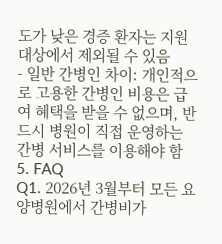도가 낮은 경증 환자는 지원 대상에서 제외될 수 있음
- 일반 간병인 차이: 개인적으로 고용한 간병인 비용은 급여 혜택을 받을 수 없으며, 반드시 병원이 직접 운영하는 간병 서비스를 이용해야 함
5. FAQ
Q1. 2026년 3월부터 모든 요양병원에서 간병비가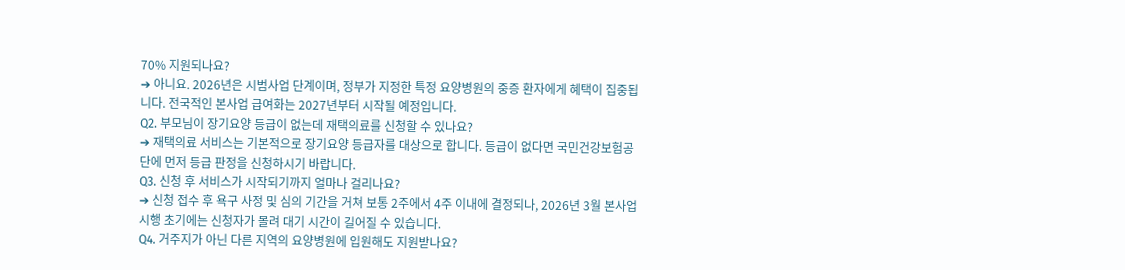70% 지원되나요?
➔ 아니요. 2026년은 시범사업 단계이며, 정부가 지정한 특정 요양병원의 중증 환자에게 혜택이 집중됩니다. 전국적인 본사업 급여화는 2027년부터 시작될 예정입니다.
Q2. 부모님이 장기요양 등급이 없는데 재택의료를 신청할 수 있나요?
➔ 재택의료 서비스는 기본적으로 장기요양 등급자를 대상으로 합니다. 등급이 없다면 국민건강보험공단에 먼저 등급 판정을 신청하시기 바랍니다.
Q3. 신청 후 서비스가 시작되기까지 얼마나 걸리나요?
➔ 신청 접수 후 욕구 사정 및 심의 기간을 거쳐 보통 2주에서 4주 이내에 결정되나, 2026년 3월 본사업 시행 초기에는 신청자가 몰려 대기 시간이 길어질 수 있습니다.
Q4. 거주지가 아닌 다른 지역의 요양병원에 입원해도 지원받나요?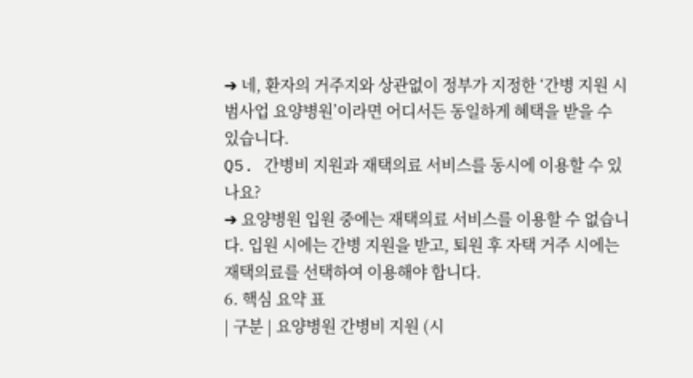➔ 네, 환자의 거주지와 상관없이 정부가 지정한 ‘간병 지원 시범사업 요양병원’이라면 어디서든 동일하게 혜택을 받을 수 있습니다.
Q5. 간병비 지원과 재택의료 서비스를 동시에 이용할 수 있나요?
➔ 요양병원 입원 중에는 재택의료 서비스를 이용할 수 없습니다. 입원 시에는 간병 지원을 받고, 퇴원 후 자택 거주 시에는 재택의료를 선택하여 이용해야 합니다.
6. 핵심 요약 표
| 구분 | 요양병원 간병비 지원 (시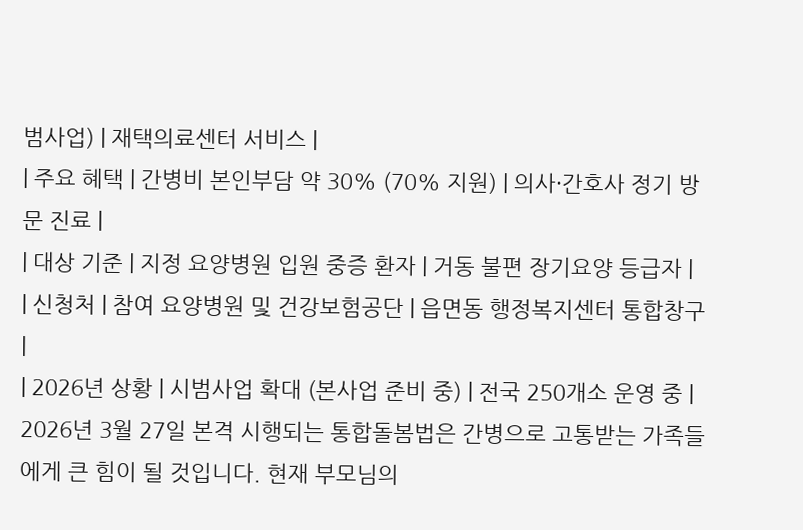범사업) | 재택의료센터 서비스 |
| 주요 혜택 | 간병비 본인부담 약 30% (70% 지원) | 의사·간호사 정기 방문 진료 |
| 대상 기준 | 지정 요양병원 입원 중증 환자 | 거동 불편 장기요양 등급자 |
| 신청처 | 참여 요양병원 및 건강보험공단 | 읍면동 행정복지센터 통합창구 |
| 2026년 상황 | 시범사업 확대 (본사업 준비 중) | 전국 250개소 운영 중 |
2026년 3월 27일 본격 시행되는 통합돌봄법은 간병으로 고통받는 가족들에게 큰 힘이 될 것입니다. 현재 부모님의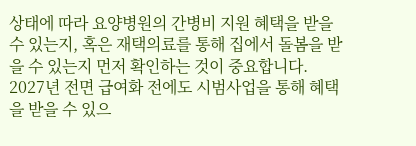상태에 따라 요양병원의 간병비 지원 혜택을 받을 수 있는지, 혹은 재택의료를 통해 집에서 돌봄을 받을 수 있는지 먼저 확인하는 것이 중요합니다. 2027년 전면 급여화 전에도 시범사업을 통해 혜택을 받을 수 있으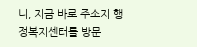니, 지금 바로 주소지 행정복지센터를 방문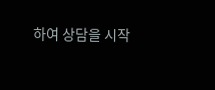하여 상담을 시작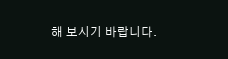해 보시기 바랍니다.